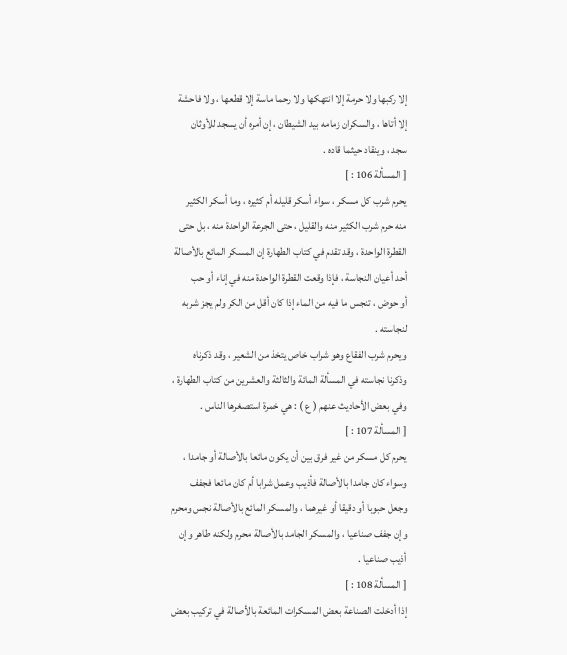إلا ركبها ولا حرمة إلا انتهكها ولا رحما ماسة إلا قطعها ، ولا فاحشة
إلا أتاها ، والسكران زمامه بيد الشيطان ، إن أمره أن يسجد للأوثان
سجد ، وينقاد حيثما قاده .
[ المسألة 106 : ]
يحرم شرب كل مسكر ، سواء أسكر قليله أم كثيره ، وما أسكر الكثير
منه حرم شرب الكثير منه والقليل ، حتى الجرعة الواحدة منه ، بل حتى
القطرة الواحدة ، وقد تقدم في كتاب الطهارة إن المسكر المائع بالأصالة
أحد أعيان النجاسة ، فإذا وقعت القطرة الواحدة منه في إناء أو حب
أو حوض ، تنجس ما فيه من الماء إذا كان أقل من الكر ولم يجز شربه
لنجاسته .
ويحرم شرب الفقاع وهو شراب خاص يتخذ من الشعير ، وقد ذكرناه
وذكرنا نجاسته في المسألة المائة والثالثة والعشرين من كتاب الطهارة ،
وفي بعض الأحاديث عنهم ( ع ) : هي خمرة استصغرها الناس .
[ المسألة 107 : ]
يحرم كل مسكر من غير فرق بين أن يكون مائعا بالأصالة أو جامدا ،
وسواء كان جامدا بالأصالة فأذيب وعمل شرابا أم كان مائعا فجفف
وجعل حبوبا أو دقيقا أو غيرهما ، والمسكر المائع بالأصالة نجس ومحرم
وإن جفف صناعيا ، والمسكر الجامد بالأصالة محرم ولكنه طاهر وإن
أذيب صناعيا .
[ المسألة 108 : ]
إذا أدخلت الصناعة بعض المسكرات المائعة بالأصالة في تركيب بعض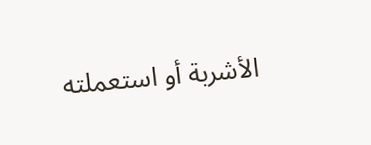الأشربة أو استعملته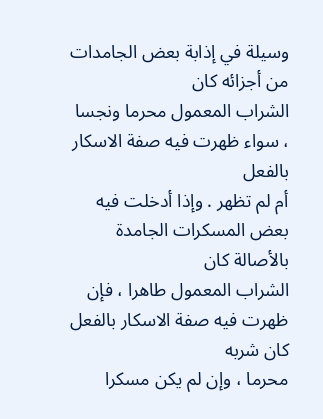وسيلة في إذابة بعض الجامدات من أجزائه كان
الشراب المعمول محرما ونجسا ، سواء ظهرت فيه صفة الاسكار بالفعل
أم لم تظهر . وإذا أدخلت فيه بعض المسكرات الجامدة بالأصالة كان
الشراب المعمول طاهرا ، فإن ظهرت فيه صفة الاسكار بالفعل كان شربه
محرما ، وإن لم يكن مسكرا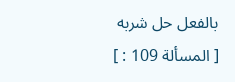بالفعل حل شربه
[ المسألة 109 : ]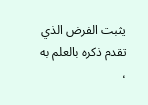يثبت الفرض الذي تقدم ذكره بالعلم به ،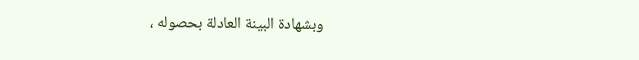وبشهادة البينة العادلة بحصوله ،